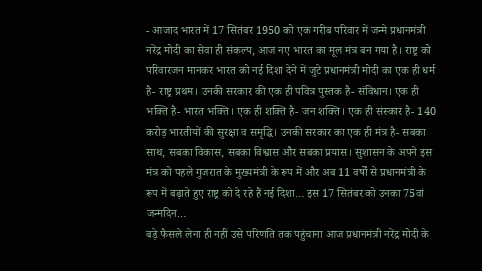- आजाद भारत में 17 सितंबर 1950 को एक गरीब परिवार में जन्मे प्रधानमंत्री नरेंद्र मोदी का सेवा ही संकल्प, आज नए भारत का मूल मंत्र बन गया है। राष्ट्र को परिवारजन मानकर भारत को नई दिशा देने में जुटे प्रधानमंत्री मोदी का एक ही धर्म है- राष्ट्र प्रथम। उनकी सरकार की एक ही पवित्र पुस्तक है- संविधान। एक ही भक्ति है- भारत भक्ति। एक ही शक्ति है- जन शक्ति। एक ही संस्कार है- 140 करोड़ भारतीयों की सुरक्षा व समृद्धि। उनकी सरकार का एक ही मंत्र है- सबका साथ, सबका विकास, सबका विश्वास और सबका प्रयास। सुशासन के अपने इस मंत्र को पहले गुजरात के मुख्यमंत्री के रूप में और अब 11 वर्षों से प्रधानमंत्री के रूप में बढ़ाते हुए राष्ट्र को दे रहे हैं नई दिशा… इस 17 सितंबर को उनका 75वां जन्मदिन…
बड़े फैसले लेना ही नहीं उसे परिणति तक पहुंचाना आज प्रधानमंत्री नरेंद्र मोदी के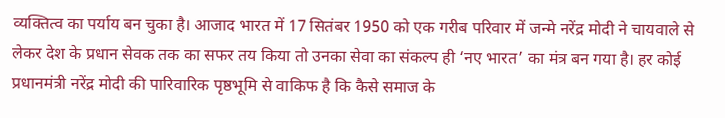व्यक्तित्व का पर्याय बन चुका है। आजाद भारत में 17 सितंबर 1950 को एक गरीब परिवार में जन्मे नरेंद्र मोदी ने चायवाले से लेकर देश के प्रधान सेवक तक का सफर तय किया तो उनका सेवा का संकल्प ही ‘नए भारत’ का मंत्र बन गया है। हर कोई प्रधानमंत्री नरेंद्र मोदी की पारिवारिक पृष्ठभूमि से वाकिफ है कि कैसे समाज के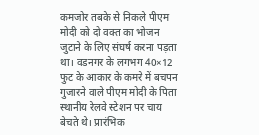कमजोर तबके से निकले पीएम मोदी को दो वक्त का भोजन जुटाने के लिए संघर्ष करना पड़ता था। वडनगर के लगभग 40×12 फुट के आकार के कमरे में बचपन गुजारने वाले पीएम मोदी के पिता स्थानीय रेलवे स्टेशन पर चाय बेचते थे। प्रारंभिक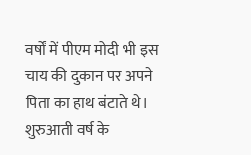वर्षों में पीएम मोदी भी इस चाय की दुकान पर अपने पिता का हाथ बंटाते थे। शुरुआती वर्ष के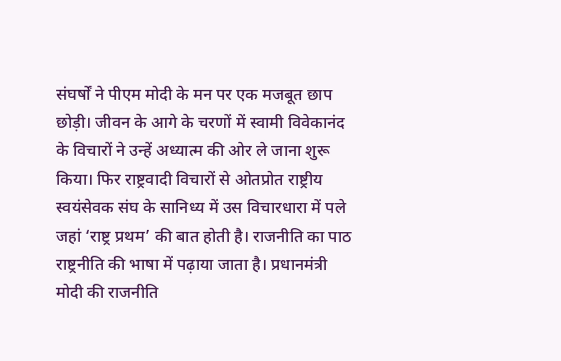संघर्षों ने पीएम मोदी के मन पर एक मजबूत छाप छोड़ी। जीवन के आगे के चरणों में स्वामी विवेकानंद के विचारों ने उन्हें अध्यात्म की ओर ले जाना शुरू किया। फिर राष्ट्रवादी विचारों से ओतप्रोत राष्ट्रीय स्वयंसेवक संघ के सानिध्य में उस विचारधारा में पले जहां ‘राष्ट्र प्रथम’ की बात होती है। राजनीति का पाठ राष्ट्रनीति की भाषा में पढ़ाया जाता है। प्रधानमंत्री मोदी की राजनीति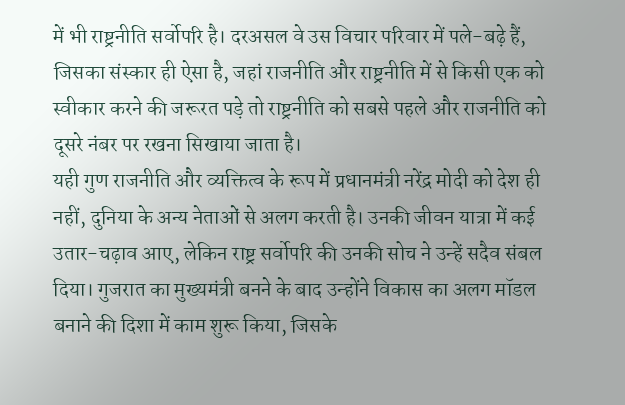में भी राष्ट्रनीति सर्वोपरि है। दरअसल वे उस विचार परिवार में पले-बढ़े हैं, जिसका संस्कार ही ऐसा है, जहां राजनीति और राष्ट्रनीति में से किसी एक को स्वीकार करने की जरूरत पड़े तो राष्ट्रनीति को सबसे पहले और राजनीति को दूसरे नंबर पर रखना सिखाया जाता है।
यही गुण राजनीति और व्यक्तित्व के रूप में प्रधानमंत्री नरेंद्र मोदी को देश ही नहीं, दुनिया के अन्य नेताओं से अलग करती है। उनकी जीवन यात्रा में कई उतार-चढ़ाव आए, लेकिन राष्ट्र सर्वोपरि की उनकी सोच ने उन्हें सदैव संबल दिया। गुजरात का मुख्यमंत्री बनने के बाद उन्होंने विकास का अलग मॉडल बनाने की दिशा में काम शुरू किया, जिसके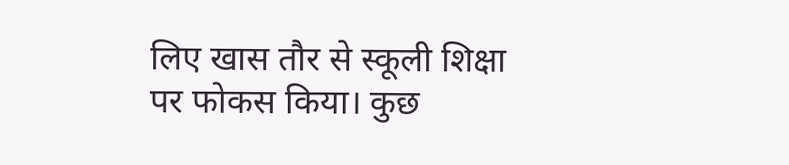लिए खास तौर से स्कूली शिक्षा पर फोकस किया। कुछ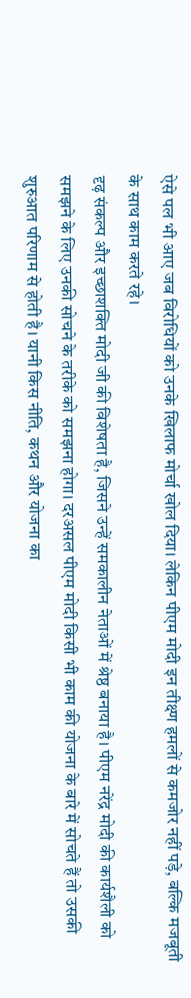ऐसे पल भी आए जब विरोधियों को उनके खिलाफ मोर्चा खोल दिया। लेकिन पीएम मोदी इन तीक्ष्ण हमलों से कमजोर नहीं पड़े, बल्कि मजबूती के साथ काम करते रहे।
दृढ़ संकल्प और इच्छाशक्ति मोदी जी की विशेषता है, जिसने उन्हें समकालीन नेताओं में श्रेष्ठ बनाया है। पीएम नरेंद्र मोदी की कार्यशैली को समझने के लिए उनकी सोचने के तरीके को समझना होगा। दरअसल पीएम मोदी किसी भी काम की योजना के बारे में सोचते हैं तो उसकी शुरुआत परिणाम से होती है। यानी किस नीति, कथन और योजना का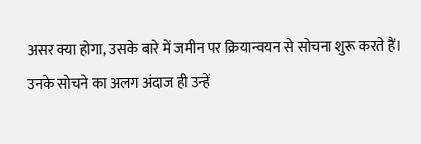असर क्या होगा, उसके बारे में जमीन पर क्रियान्वयन से सोचना शुरू करते हैं। उनके सोचने का अलग अंदाज ही उन्हें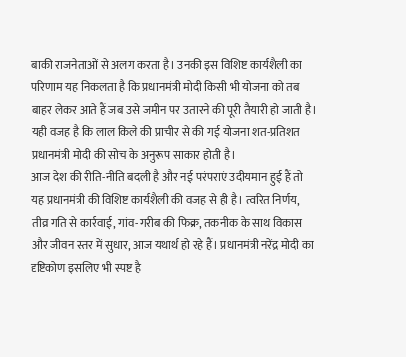बाकी राजनेताओं से अलग करता है। उनकी इस विशिष्ट कार्यशैली का परिणाम यह निकलता है कि प्रधानमंत्री मोदी किसी भी योजना को तब बाहर लेकर आते हैं जब उसे जमीन पर उतारने की पूरी तैयारी हो जाती है। यही वजह है कि लाल किले की प्राचीर से की गई योजना शत-प्रतिशत प्रधानमंत्री मोदी की सोच के अनुरूप साकार होती है।
आज देश की रीति-नीति बदली है और नई परंपराएं उदीयमान हुई हैं तो यह प्रधानमंत्री की विशिष्ट कार्यशैली की वजह से ही है। त्वरित निर्णय, तीव्र गति से कार्रवाई, गांव-गरीब की फिक्र, तकनीक के साथ विकास और जीवन स्तर में सुधार, आज यथार्थ हो रहे हैं। प्रधानमंत्री नरेंद्र मोदी का दृष्टिकोण इसलिए भी स्पष्ट है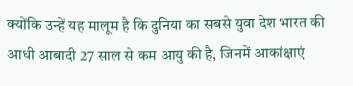क्योंकि उन्हें यह मालूम है कि दुनिया का सबसे युवा देश भारत की आधी आबादी 27 साल से कम आयु की है, जिनमें आकांक्षाएं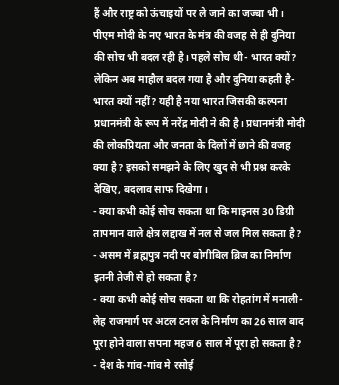हैं और राष्ट्र को ऊंचाइयों पर ले जाने का जज्बा भी। पीएम मोदी के नए भारत के मंत्र की वजह से ही दुनिया की सोच भी बदल रही है। पहले सोच थी- भारत क्यों? लेकिन अब माहौल बदल गया है और दुनिया कहती है- भारत क्यों नहीं? यही है नया भारत जिसकी कल्पना प्रधानमंत्री के रूप में नरेंद्र मोदी ने की है। प्रधानमंत्री मोदी की लोकप्रियता और जनता के दिलों में छाने की वजह क्या है? इसको समझने के लिए खुद से भी प्रश्न करके देखिए, बदलाव साफ दिखेगा।
- क्या कभी कोई सोच सकता था कि माइनस 30 डिग्री तापमान वाले क्षेत्र लद्दाख में नल से जल मिल सकता है?
- असम में ब्रह्मपुत्र नदी पर बोगीबिल ब्रिज का निर्माण इतनी तेजी से हो सकता है?
- क्या कभी कोई सोच सकता था कि रोहतांग में मनाली-लेह राजमार्ग पर अटल टनल के निर्माण का 26 साल बाद पूरा होने वाला सपना महज 6 साल में पूरा हो सकता है?
- देश के गांव-गांव मे रसोई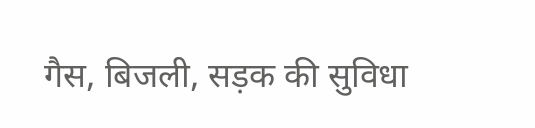गैस, बिजली, सड़क की सुविधा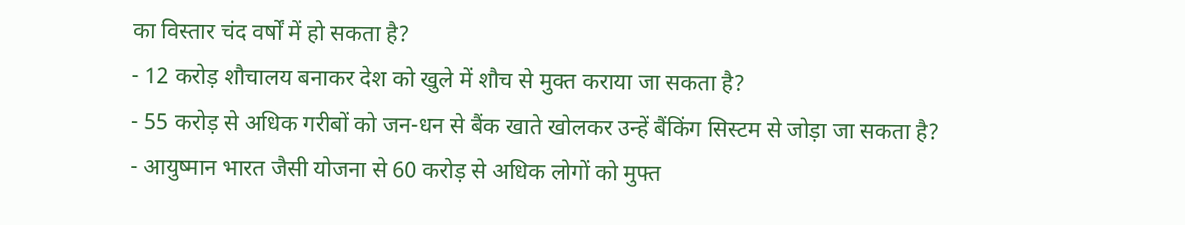का विस्तार चंद वर्षों में हो सकता है?
- 12 करोड़ शौचालय बनाकर देश को खुले में शौच से मुक्त कराया जा सकता है?
- 55 करोड़ से अधिक गरीबों को जन-धन से बैंक खाते खोलकर उन्हें बैंकिंग सिस्टम से जोड़ा जा सकता है?
- आयुष्मान भारत जैसी योजना से 60 करोड़ से अधिक लोगों को मुफ्त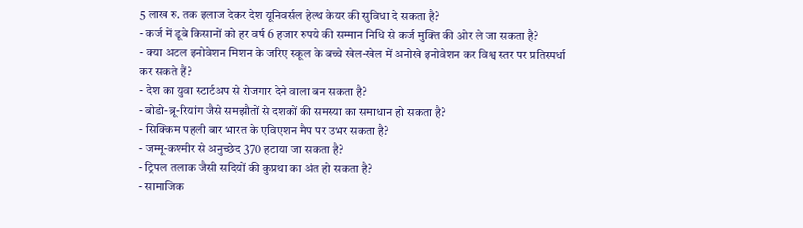5 लाख रु. तक इलाज देकर देश यूनिवर्सल हेल्थ केयर की सुविधा दे सकता है?
- कर्ज में डूबे किसानों को हर वर्ष 6 हजार रुपये की सम्मान निधि से कर्ज मुक्ति की ओर ले जा सकता है?
- क्या अटल इनोवेशन मिशन के जरिए स्कूल के बच्चे खेल-खेल में अनोखे इनोवेशन कर विश्व स्तर पर प्रतिस्पर्धा कर सकते हैं?
- देश का युवा स्टार्टअप से रोजगार देने वाला बन सकता है?
- बोडो-ब्रू-रियांग जैसे समझौतों से दशकों की समस्या का समाधान हो सकता है?
- सिक्किम पहली बार भारत के एविएशन मैप पर उभर सकता है?
- जम्मू-कश्मीर से अनुच्छेद 370 हटाया जा सकता है?
- ट्रिपल तलाक जैसी सदियों की कुप्रथा का अंत हो सकता है?
- सामाजिक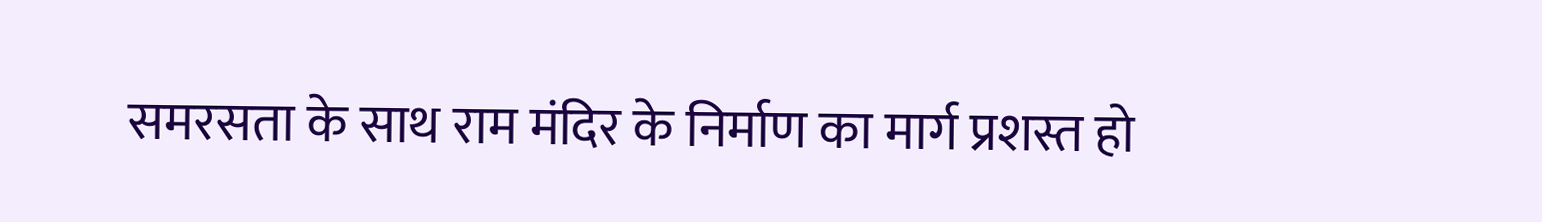समरसता के साथ राम मंदिर के निर्माण का मार्ग प्रशस्त हो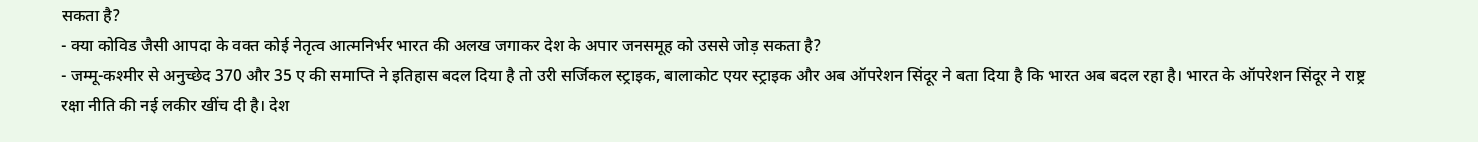सकता है?
- क्या कोविड जैसी आपदा के वक्त कोई नेतृत्व आत्मनिर्भर भारत की अलख जगाकर देश के अपार जनसमूह को उससे जोड़ सकता है?
- जम्मू-कश्मीर से अनुच्छेद 370 और 35 ए की समाप्ति ने इतिहास बदल दिया है तो उरी सर्जिकल स्ट्राइक, बालाकोट एयर स्ट्राइक और अब ऑपरेशन सिंदूर ने बता दिया है कि भारत अब बदल रहा है। भारत के ऑपरेशन सिंदूर ने राष्ट्र रक्षा नीति की नई लकीर खींच दी है। देश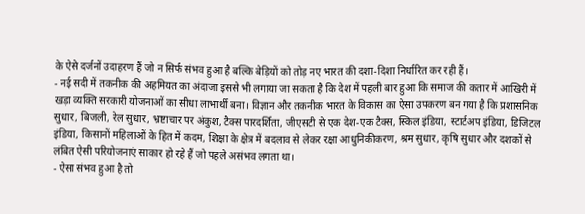के ऐसे दर्जनों उदाहरण हैं जो न सिर्फ संभव हुआ है बल्कि बेड़ियों को तोड़ नए भारत की दशा-दिशा निर्धारित कर रही हैं।
- नई सदी में तकनीक की अहमियत का अंदाजा इससे भी लगाया जा सकता है कि देश में पहली बार हुआ कि समाज की कतार में आखिरी में खड़ा व्यक्ति सरकारी योजनाओं का सीधा लाभार्थी बना। विज्ञान और तकनीक भारत के विकास का ऐसा उपकरण बन गया है कि प्रशासनिक सुधार, बिजली, रेल सुधार, भ्रष्टाचार पर अंकुश, टैक्स पारदर्शिता, जीएसटी से एक देश-एक टैक्स, स्किल इंडिया, स्टार्टअप इंडिया, डिजिटल इंडिया, किसानों महिलाओं के हित में कदम, शिक्षा के क्षेत्र में बदलाव से लेकर रक्षा आधुनिकीकरण, श्रम सुधार, कृषि सुधार और दशकों से लंबित ऐसी परियोजनाएं साकार हो रहे हैं जो पहले असंभव लगता था।
- ऐसा संभव हुआ है तो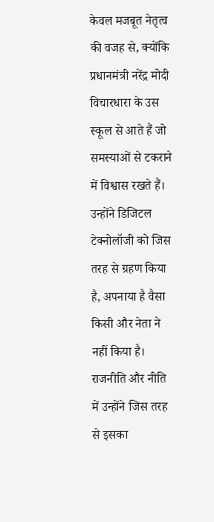केवल मजबूत नेतृत्व की वजह से, क्योंकि प्रधानमंत्री नरेंद्र मोदी विचारधारा के उस स्कूल से आते हैं जो समस्याओं से टकराने में विश्वास रखते हैं। उन्होंने डिजिटल टेक्नोलॉजी को जिस तरह से ग्रहण किया है, अपनाया है वैसा किसी और नेता ने नहीं किया है। राजनीति और नीति में उन्होंने जिस तरह से इसका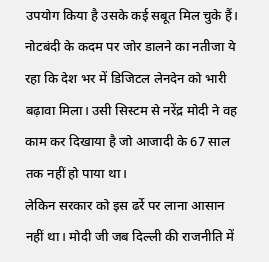उपयोग किया है उसके कई सबूत मिल चुके हैं। नोटबंदी के कदम पर जोर डालने का नतीजा ये रहा कि देश भर में डिजिटल लेनदेन को भारी बढ़ावा मिला। उसी सिस्टम से नरेंद्र मोदी ने वह काम कर दिखाया है जो आजादी के 67 साल तक नहीं हो पाया था।
लेकिन सरकार को इस ढर्रे पर लाना आसान नहीं था। मोदी जी जब दिल्ली की राजनीति में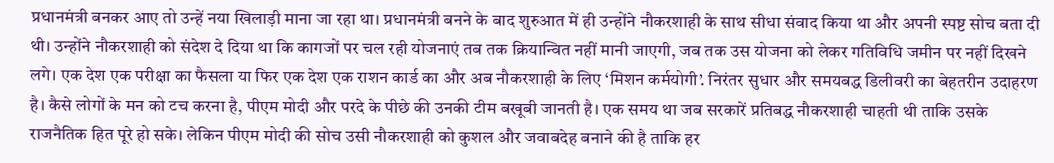प्रधानमंत्री बनकर आए तो उन्हें नया खिलाड़ी माना जा रहा था। प्रधानमंत्री बनने के बाद शुरुआत में ही उन्होंने नौकरशाही के साथ सीधा संवाद किया था और अपनी स्पष्ट सोच बता दी थी। उन्होंने नौकरशाही को संदेश दे दिया था कि कागजों पर चल रही योजनाएं तब तक क्रियान्वित नहीं मानी जाएगी, जब तक उस योजना को लेकर गतिविधि जमीन पर नहीं दिखने लगे। एक देश एक परीक्षा का फैसला या फिर एक देश एक राशन कार्ड का और अब नौकरशाही के लिए ‘मिशन कर्मयोगी’. निरंतर सुधार और समयबद्ध डिलीवरी का बेहतरीन उदाहरण है। कैसे लोगों के मन को टच करना है, पीएम मोदी और परदे के पीछे की उनकी टीम बखूबी जानती है। एक समय था जब सरकारें प्रतिबद्ध नौकरशाही चाहती थी ताकि उसके राजनैतिक हित पूरे हो सके। लेकिन पीएम मोदी की सोच उसी नौकरशाही को कुशल और जवाबदेह बनाने की है ताकि हर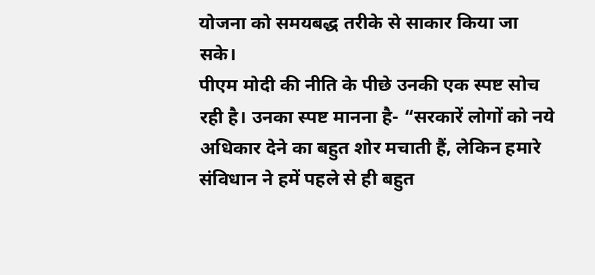योजना को समयबद्ध तरीके से साकार किया जा सके।
पीएम मोदी की नीति के पीछे उनकी एक स्पष्ट सोच रही है। उनका स्पष्ट मानना है- “सरकारें लोगों को नये अधिकार देने का बहुत शोर मचाती हैं, लेकिन हमारे संविधान ने हमें पहले से ही बहुत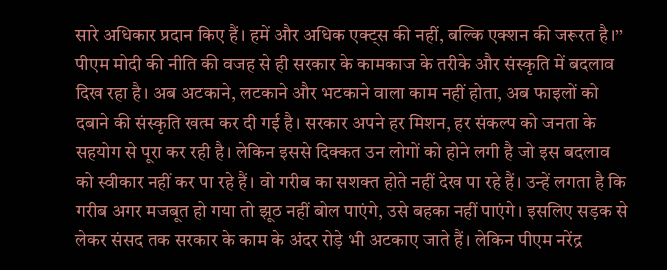सारे अधिकार प्रदान किए हैं। हमें और अधिक एक्ट्स की नहीं, बल्कि एक्शन की जरूरत है।’’ पीएम मोदी की नीति की वजह से ही सरकार के कामकाज के तरीके और संस्कृति में बदलाव दिख रहा है। अब अटकाने, लटकाने और भटकाने वाला काम नहीं होता, अब फाइलों को दबाने की संस्कृति खत्म कर दी गई है। सरकार अपने हर मिशन, हर संकल्प को जनता के सहयोग से पूरा कर रही है। लेकिन इससे दिक्कत उन लोगों को होने लगी है जो इस बदलाव को स्वीकार नहीं कर पा रहे हैं। वो गरीब का सशक्त होते नहीं देख पा रहे हैं। उन्हें लगता है कि गरीब अगर मजबूत हो गया तो झूठ नहीं बोल पाएंगे, उसे बहका नहीं पाएंगे। इसलिए सड़क से लेकर संसद तक सरकार के काम के अंदर रोड़े भी अटकाए जाते हैं। लेकिन पीएम नरेंद्र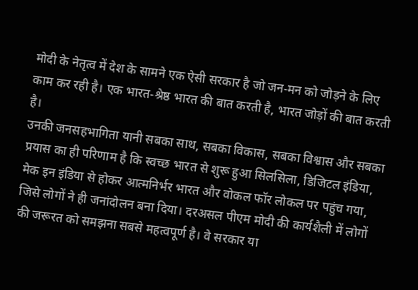मोदी के नेतृत्व में देश के सामने एक ऐसी सरकार है जो जन-मन को जोड़ने के लिए काम कर रही है। एक भारत-श्रेष्ठ भारत की बात करती है, भारत जोड़ों की बात करती है।
उनकी जनसहभागिता यानी सबका साथ, सबका विकास, सबका विश्वास और सबका प्रयास का ही परिणाम है कि स्वच्छ भारत से शुरू हुआ सिलसिला, डिजिटल इंडिया, मेक इन इंडिया से होकर आत्मनिर्भर भारत और वोकल फॉर लोकल पर पहुंच गया, जिसे लोगों ने ही जनांदोलन बना दिया। दरअसल पीएम मोदी की कार्यशैली में लोगों की जरूरत को समझना सबसे महत्वपूर्ण है। वे सरकार या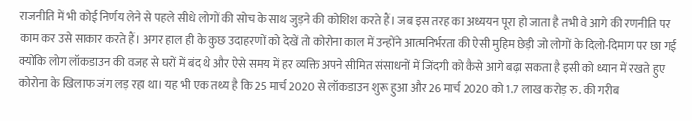राजनीति में भी कोई निर्णय लेने से पहले सीधे लोगों की सोच के साथ जुड़ने की कोशिश करते हैं। जब इस तरह का अध्ययन पूरा हो जाता है तभी वे आगे की रणनीति पर काम कर उसे साकार करते हैं। अगर हाल ही के कुछ उदाहरणों को देखें तो कोरोना काल में उन्होंने आत्मनिर्भरता की ऐसी मुहिम छेड़ी जो लोगों के दिलो-दिमाग पर छा गई क्योंकि लोग लॉकडाउन की वजह से घरों में बंद थे और ऐसे समय में हर व्यक्ति अपने सीमित संसाधनों में जिंदगी को कैसे आगे बढ़ा सकता है इसी को ध्यान में रखते हुए कोरोना के खिलाफ जंग लड़ रहा था। यह भी एक तथ्य है कि 25 मार्च 2020 से लॉकडाउन शुरू हुआ और 26 मार्च 2020 को 1.7 लाख करोड़ रु. की गरीब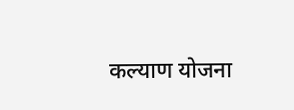कल्याण योजना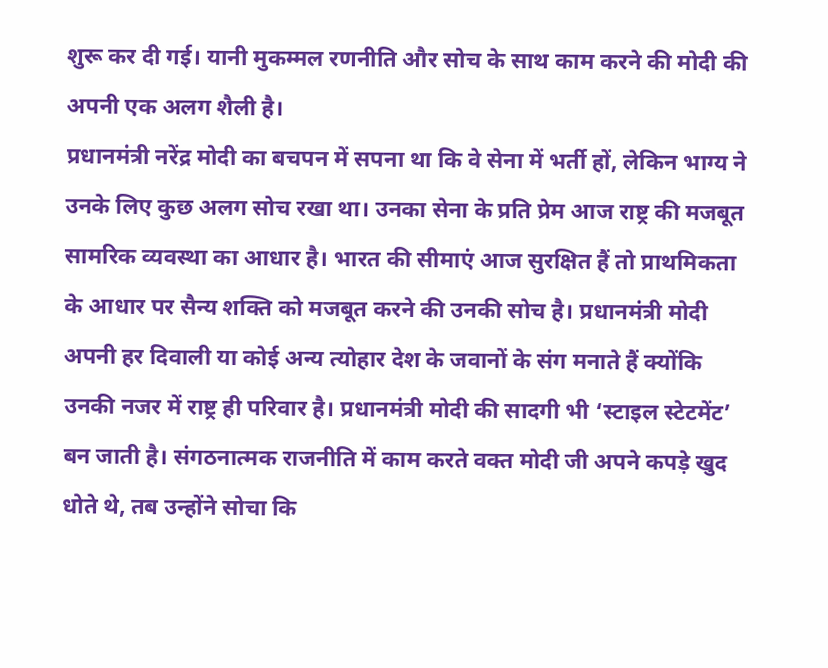शुरू कर दी गई। यानी मुकम्मल रणनीति और सोच के साथ काम करने की मोदी की अपनी एक अलग शैली है।
प्रधानमंत्री नरेंद्र मोदी का बचपन में सपना था कि वे सेना में भर्ती हों, लेकिन भाग्य ने उनके लिए कुछ अलग सोच रखा था। उनका सेना के प्रति प्रेम आज राष्ट्र की मजबूत सामरिक व्यवस्था का आधार है। भारत की सीमाएं आज सुरक्षित हैं तो प्राथमिकता के आधार पर सैन्य शक्ति को मजबूत करने की उनकी सोच है। प्रधानमंत्री मोदी अपनी हर दिवाली या कोई अन्य त्योहार देश के जवानों के संग मनाते हैं क्योंकि उनकी नजर में राष्ट्र ही परिवार है। प्रधानमंत्री मोदी की सादगी भी ‘स्टाइल स्टेटमेंट’ बन जाती है। संगठनात्मक राजनीति में काम करते वक्त मोदी जी अपने कपड़े खुद धोते थे, तब उन्होंने सोचा कि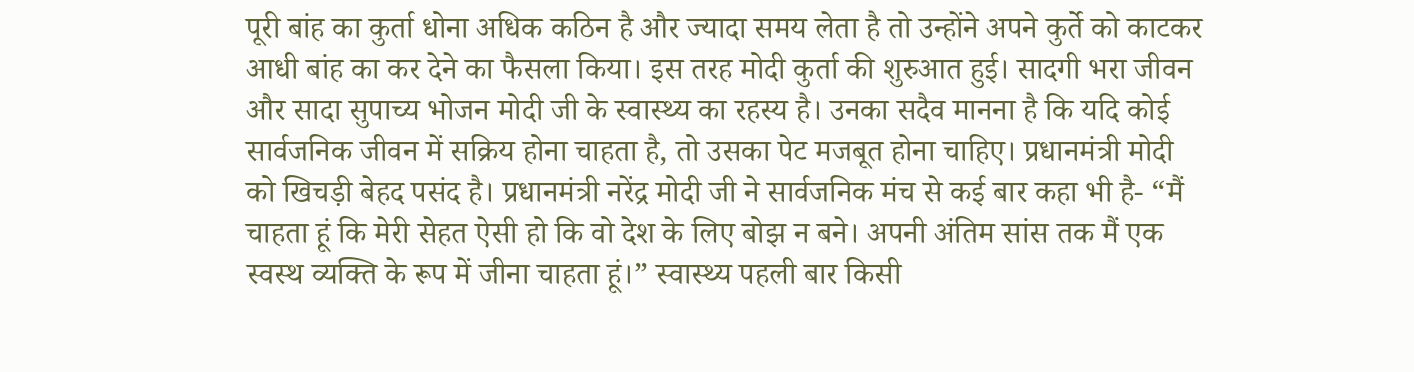पूरी बांह का कुर्ता धोना अधिक कठिन है और ज्यादा समय लेता है तो उन्होंने अपने कुर्ते को काटकर आधी बांह का कर देने का फैसला किया। इस तरह मोदी कुर्ता की शुरुआत हुई। सादगी भरा जीवन और सादा सुपाच्य भोजन मोदी जी के स्वास्थ्य का रहस्य है। उनका सदैव मानना है कि यदि कोई सार्वजनिक जीवन में सक्रिय होना चाहता है, तो उसका पेट मजबूत होना चाहिए। प्रधानमंत्री मोदी को खिचड़ी बेहद पसंद है। प्रधानमंत्री नरेंद्र मोदी जी ने सार्वजनिक मंच से कई बार कहा भी है- “मैं चाहता हूं कि मेरी सेहत ऐसी हो कि वो देश के लिए बोझ न बने। अपनी अंतिम सांस तक मैं एक स्वस्थ व्यक्ति के रूप में जीना चाहता हूं।” स्वास्थ्य पहली बार किसी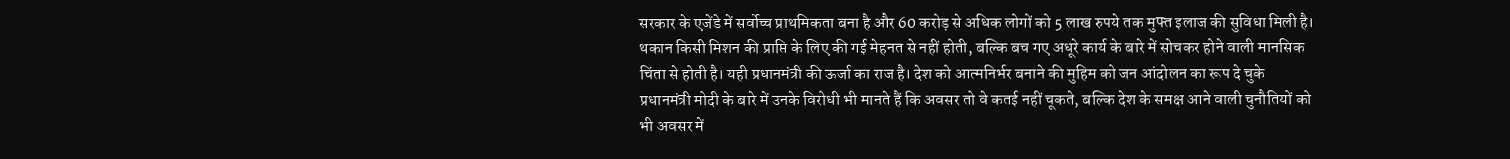सरकार के एजेंडे में सर्वोच्च प्राथमिकता बना है और 60 करोड़ से अधिक लोगों को 5 लाख रुपये तक मुफ्त इलाज की सुविधा मिली है।
थकान किसी मिशन की प्राप्ति के लिए की गई मेहनत से नहीं होती, बल्कि बच गए अधूरे कार्य के बारे में सोचकर होने वाली मानसिक चिंता से होती है। यही प्रधानमंत्री की ऊर्जा का राज है। देश को आत्मनिर्भर बनाने की मुहिम को जन आंदोलन का रूप दे चुके प्रधानमंत्री मोदी के बारे में उनके विरोधी भी मानते हैं कि अवसर तो वे कतई नहीं चूकते, बल्कि देश के समक्ष आने वाली चुनौतियों को भी अवसर में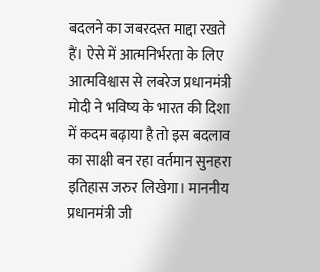बदलने का जबरदस्त माद्दा रखते हैं। ऐसे में आत्मनिर्भरता के लिए आत्मविश्वास से लबरेज प्रधानमंत्री मोदी ने भविष्य के भारत की दिशा में कदम बढ़ाया है तो इस बदलाव का साक्षी बन रहा वर्तमान सुनहरा इतिहास जरुर लिखेगा। माननीय प्रधानमंत्री जी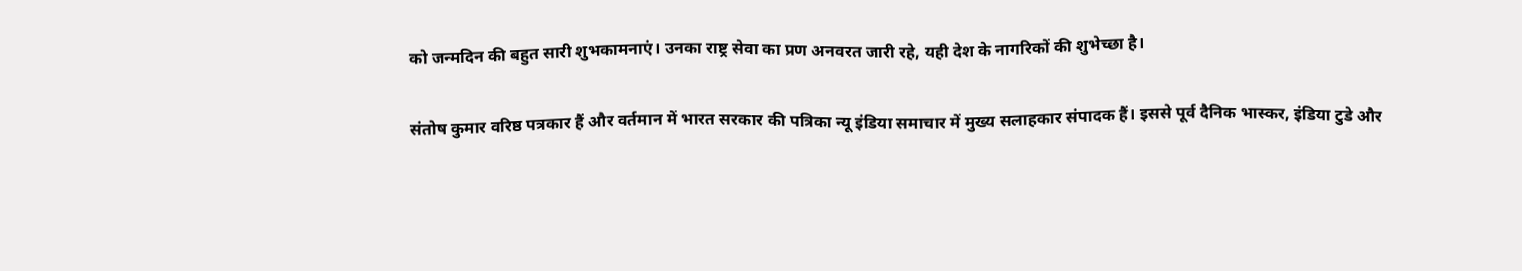को जन्मदिन की बहुत सारी शुभकामनाएं। उनका राष्ट्र सेवा का प्रण अनवरत जारी रहे, यही देश के नागरिकों की शुभेच्छा है।

संतोष कुमार वरिष्ठ पत्रकार हैं और वर्तमान में भारत सरकार की पत्रिका न्यू इंडिया समाचार में मुख्य सलाहकार संपादक हैं। इससे पूर्व दैनिक भास्कर, इंडिया टुडे और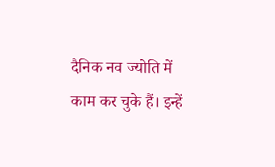दैनिक नव ज्योति में काम कर चुके हैं। इन्हें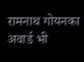रामनाथ गोयनका अवार्ड भी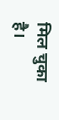मिल चुका है।